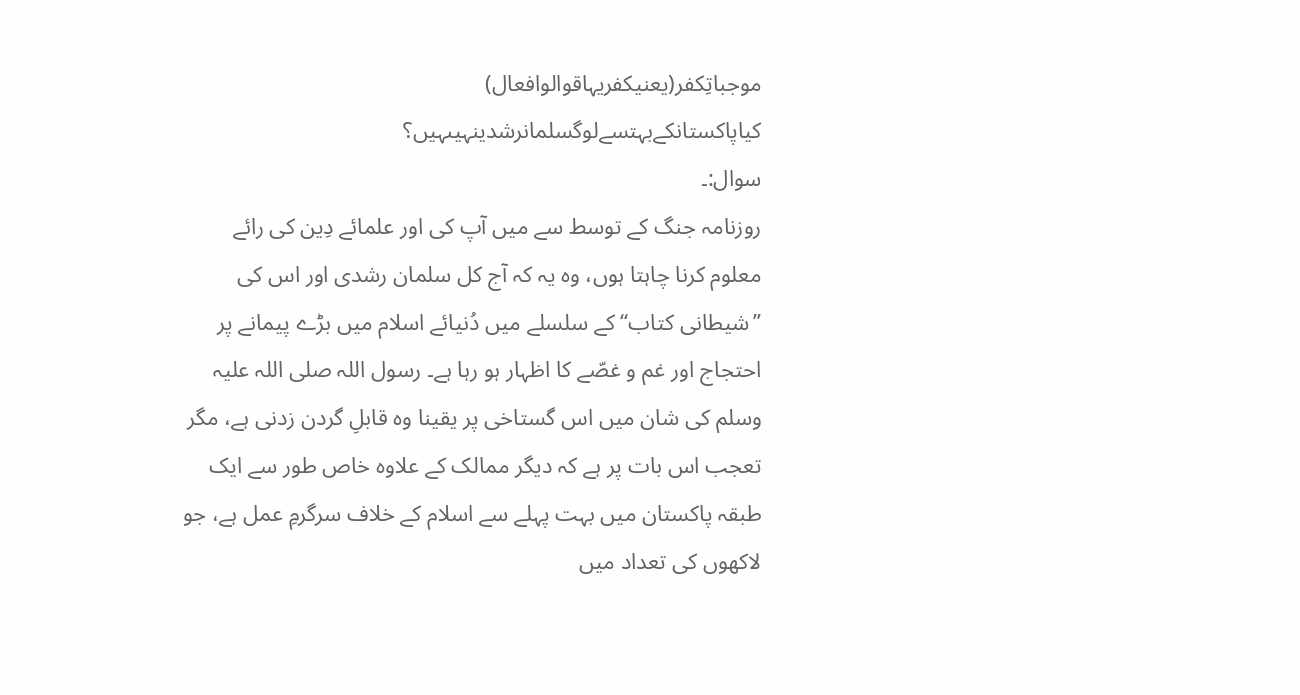موجباتِکفر(یعنیکفریہاقوالوافعال)
کیاپاکستانکےبہتسےلوگسلمانرشدینہیںہیں؟
سوال:۔
روزنامہ جنگ کے توسط سے میں آپ کی اور علمائے دِین کی رائے معلوم کرنا چاہتا ہوں، وہ یہ کہ آج کل سلمان رشدی اور اس کی ’’شیطانی کتاب‘‘ کے سلسلے میں دُنیائے اسلام میں بڑے پیمانے پر احتجاج اور غم و غصّے کا اظہار ہو رہا ہے۔ رسول اللہ صلی اللہ علیہ وسلم کی شان میں اس گستاخی پر یقینا وہ قابلِ گردن زدنی ہے، مگر تعجب اس بات پر ہے کہ دیگر ممالک کے علاوہ خاص طور سے ایک طبقہ پاکستان میں بہت پہلے سے اسلام کے خلاف سرگرمِ عمل ہے، جو لاکھوں کی تعداد میں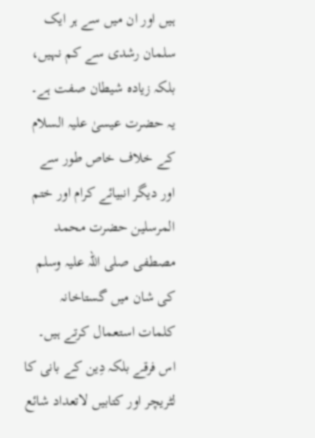ہیں اور ان میں سے ہر ایک سلمان رشدی سے کم نہیں، بلکہ زیادہ شیطان صفت ہے۔ یہ حضرت عیسیٰ علیہ السلام کے خلاف خاص طور سے اور دیگر انبیائے کرام اور ختم المرسلین حضرت محمد مصطفی صلی اللہ علیہ وسلم کی شان میں گستاخانہ کلمات استعمال کرتے ہیں۔ اس فرقے بلکہ دِین کے بانی کا لٹریچر اور کتابیں لاتعداد شائع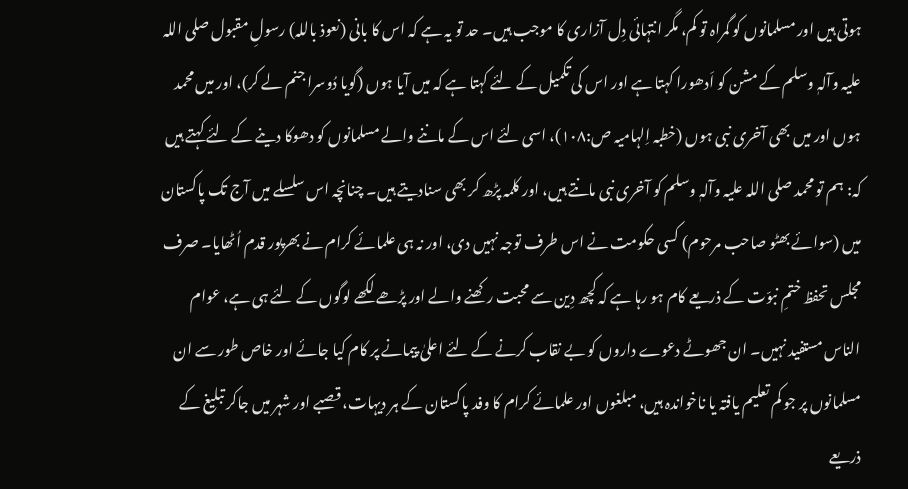ہوتی ہیں اور مسلمانوں کو گمراہ تو کم، مگر انتہائی دِل آزاری کا موجب ہیں۔ حد تو یہ ہے کہ اس کا بانی (نعوذ باللہ) رسولِ مقبول صلی اللہ علیہ وآلہٖ وسلم کے مشن کو اَدھورا کہتا ہے اور اس کی تکمیل کے لئے کہتا ہے کہ میں آیا ہوں (گویا دُوسرا جنم لے کر)، اور میں محمد ہوں اور میں بھی آخری نبی ہوں (خطبہ اِلہامیہ ص:۱۰۸)، اسی لئے اس کے ماننے والے مسلمانوں کو دھوکا دینے کے لئے کہتے ہیں کہ: ہم تو محمد صلی اللہ علیہ وآلہٖ وسلم کو آخری نبی مانتے ہیں، اور کلمہ پڑھ کر بھی سنادیتے ہیں۔ چنانچہ اس سلسلے میں آج تک پاکستان میں (سوائے بھٹو صاحب مرحوم) کسی حکومت نے اس طرف توجہ نہیں دی، اور نہ ہی علمائے کرام نے بھرپور قدم اُٹھایا۔ صرف مجلس تحفظ ختمِ نبوّت کے ذریعے کام ہو رہا ہے کہ کچھ دِین سے محبت رکھنے والے اور پڑھے لکھے لوگوں کے لئے ہی ہے، عوام الناس مستفید نہیں۔ ان جھوٹے دعوے داروں کو بے نقاب کرنے کے لئے اعلیٰ پیمانے پر کام کیا جائے اور خاص طور سے ان مسلمانوں پر جو کم تعلیم یافتہ یا ناخواندہ ہیں، مبلغوں اور علمائے کرام کا وفد پاکستان کے ہر دیہات، قصبے اور شہر میں جاکر تبلیغ کے ذریعے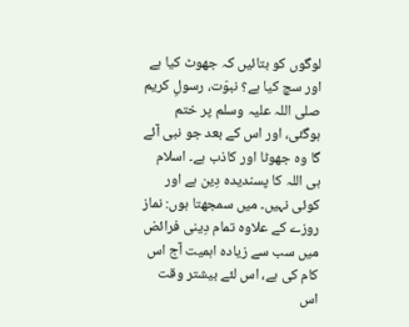لوگوں کو بتائیں کہ جھوٹ کیا ہے اور سچ کیا ہے؟ نبوّت، رسولِ کریم صلی اللہ علیہ وسلم پر ختم ہوگئی، اور اس کے بعد جو نبی آئے گا وہ جھوٹا اور کاذب ہے۔ اسلام ہی اللہ کا پسندیدہ دِین ہے اور کوئی نہیں۔ میں سمجھتا ہوں: نماز روزے کے علاوہ تمام دِینی فرائض میں سب سے زیادہ اہمیت آج اس کام کی ہے، اس لئے بیشتر وقت اس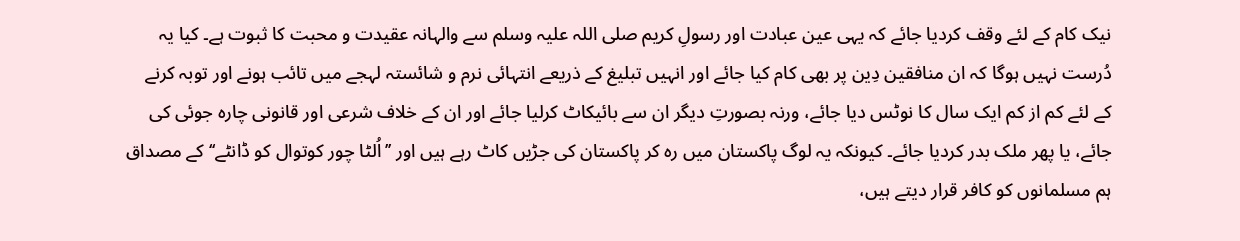نیک کام کے لئے وقف کردیا جائے کہ یہی عین عبادت اور رسولِ کریم صلی اللہ علیہ وسلم سے والہانہ عقیدت و محبت کا ثبوت ہے۔ کیا یہ دُرست نہیں ہوگا کہ ان منافقین دِین پر بھی کام کیا جائے اور انہیں تبلیغ کے ذریعے انتہائی نرم و شائستہ لہجے میں تائب ہونے اور توبہ کرنے کے لئے کم از کم ایک سال کا نوٹس دیا جائے، ورنہ بصورتِ دیگر ان سے بائیکاٹ کرلیا جائے اور ان کے خلاف شرعی اور قانونی چارہ جوئی کی جائے، یا پھر ملک بدر کردیا جائے۔ کیونکہ یہ لوگ پاکستان میں رہ کر پاکستان کی جڑیں کاٹ رہے ہیں اور ’’اُلٹا چور کوتوال کو ڈانٹے‘‘ کے مصداق ہم مسلمانوں کو کافر قرار دیتے ہیں،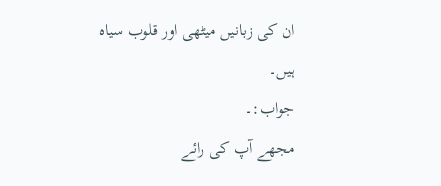ان کی زبانیں میٹھی اور قلوب سیاہ ہیں۔
جواب:۔
مجھے آپ کی رائے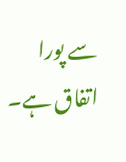سے پورا اتفاق ہے۔